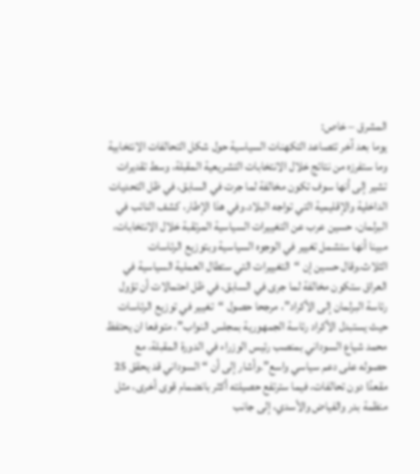المشرق – خاص:
يوما بعد آخر تتصاعد التكهنات السياسية حول شكل التحالفات الانتخابية وما ستفرزه من نتائج خلال الانتخابات التشريعية المقبلة، وسط تقديرات تشير إلى أنها سوف تكون مخالفة لما جرت في السابق، في ظل التحديات الداخلية والإقليمية التي تواجه البلاد.وفي هذا الإطار، كشف النائب في البرلمان، حسين عرب عن التغييرات السياسية المرتقبة خلال الانتخابات، مبينا أنها ستشمل تغيير في الوجوه السياسية وبتوزيع الرئاسات الثلاث.وقال حسين إن “التغييرات التي ستطال العملية السياسية في العراق ستكون مخالفة لما جرى في السابق، في ظل احتمالات أن تؤول رئاسة البرلمان إلى الأكراد”، مرجحا حصول “تغيير في توزيع الرئاسات حيث يستبدل الأكراد رئاسة الجمهورية بمجلس النواب”، متوفعا ان يحتفظ محمد شياع السوداني بمنصب رئيس الوزراء في الدورة المقبلة، مع حصوله على دعم سياسي واسع”.وأشار إلى أن “السوداني قد يحقق 25 مقعدًا دون تحالفات، فيما سترتفع حصيلته أكثر بانضمام قوى أخرى، مثل منظمة بدر والفياض والأسدي، إلى جانب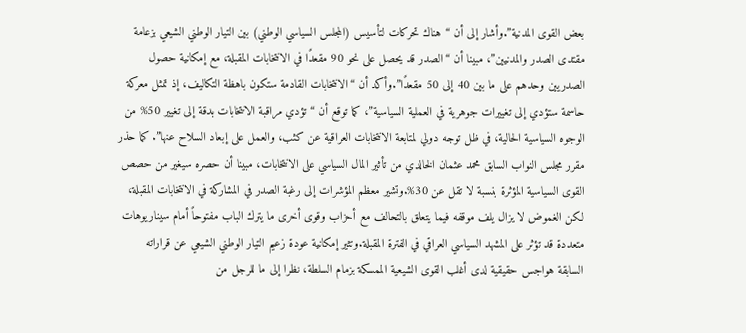بعض القوى المدنية”.وأشار إلى أن “هناك تحركات لتأسيس (المجلس السياسي الوطني) بين التيار الوطني الشيعي بزعامة مقتدى الصدر والمدنيين”، مبينا أن “الصدر قد يحصل على نحو 90 مقعدًا في الانتخابات المقبلة، مع إمكانية حصول الصدريين وحدهم على ما بين 40 إلى 50 مقعدًا”.وأكد أن “الانتخابات القادمة ستكون باهظة التكاليف، إذ تمثل معركة حاسمة ستؤدي إلى تغييرات جوهرية في العملية السياسية”، كما توقع أن “تؤدي مراقبة الانتخابات بدقة إلى تغيير 50% من الوجوه السياسية الحالية، في ظل توجه دولي لمتابعة الانتخابات العراقية عن كثب، والعمل على إبعاد السلاح عنها”. كما حذر مقرر مجلس النواب السابق محمد عثمان الخالدي من تأثير المال السياسي على الانتخابات، مبينا أن حصره سيغير من حصص القوى السياسية المؤثرة بنسبة لا تقل عن 30%.وتشير معظم المؤشرات إلى رغبة الصدر في المشاركة في الانتخابات المقبلة، لكن الغموض لا يزال يلف موقفه فيما يتعلق بالتحالف مع أحزاب وقوى أخرى ما يترك الباب مفتوحاً أمام سيناريوهات متعددة قد تؤثر على المشهد السياسي العراقي في الفترة المقبلة.وتثير إمكانية عودة زعيم التيار الوطني الشيعي عن قراراته السابقة هواجس حقيقية لدى أغلب القوى الشيعية الممسكة بزمام السلطة، نظرا إلى ما للرجل من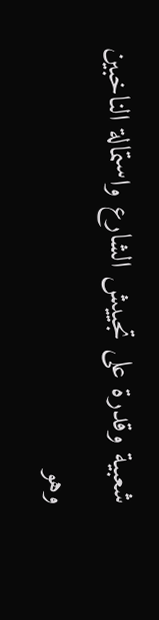شعبية وقدرة على تجييش الشارع واستمالة الناخبين وهو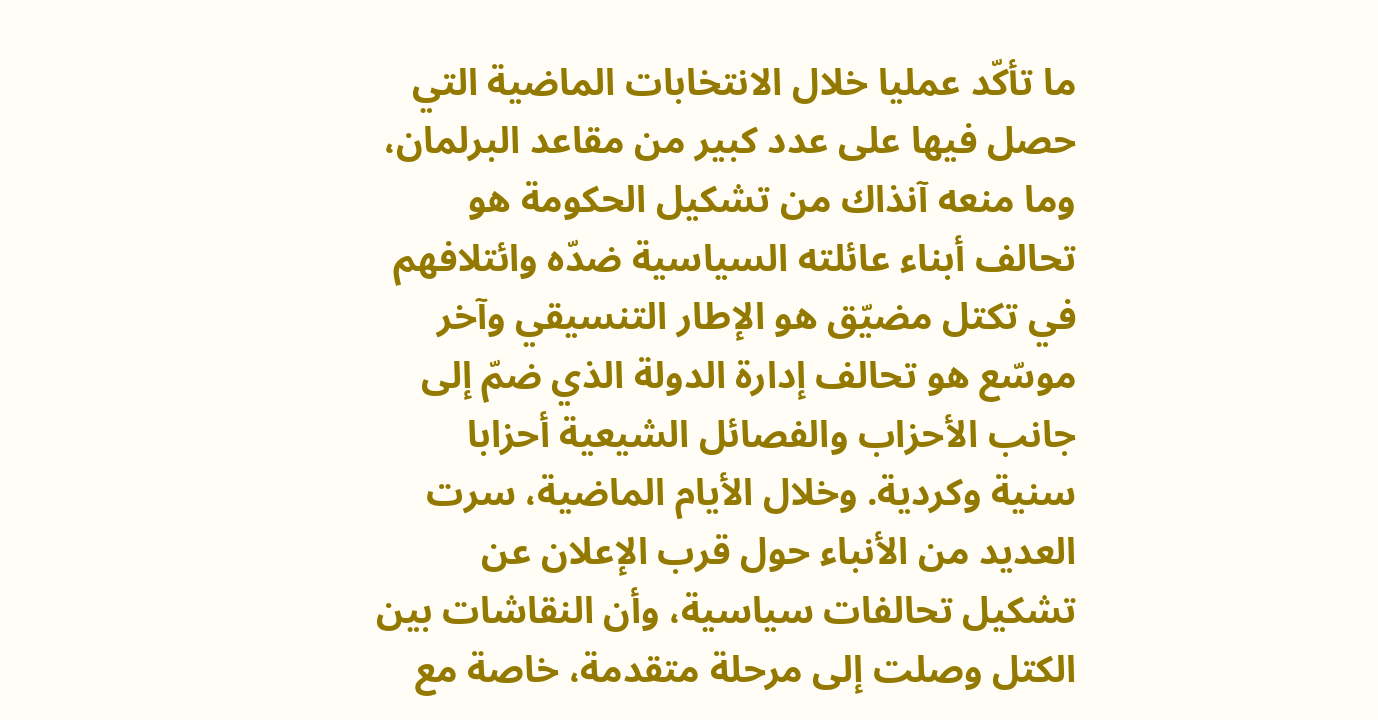ما تأكّد عمليا خلال الانتخابات الماضية التي حصل فيها على عدد كبير من مقاعد البرلمان، وما منعه آنذاك من تشكيل الحكومة هو تحالف أبناء عائلته السياسية ضدّه وائتلافهم في تكتل مضيّق هو الإطار التنسيقي وآخر موسّع هو تحالف إدارة الدولة الذي ضمّ إلى جانب الأحزاب والفصائل الشيعية أحزابا سنية وكردية. وخلال الأيام الماضية، سرت العديد من الأنباء حول قرب الإعلان عن تشكيل تحالفات سياسية، وأن النقاشات بين الكتل وصلت إلى مرحلة متقدمة، خاصة مع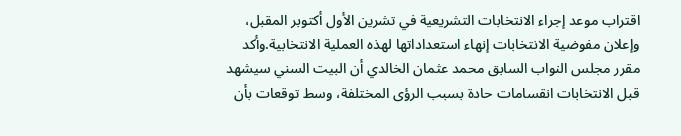اقتراب موعد إجراء الانتخابات التشريعية في تشرين الأول أكتوبر المقبل، وإعلان مفوضية الانتخابات إنهاء استعداداتها لهذه العملية الانتخابية.وأكد مقرر مجلس النواب السابق محمد عثمان الخالدي أن البيت السني سيشهد قبل الانتخابات انقسامات حادة بسبب الرؤى المختلفة، وسط توقعات بأن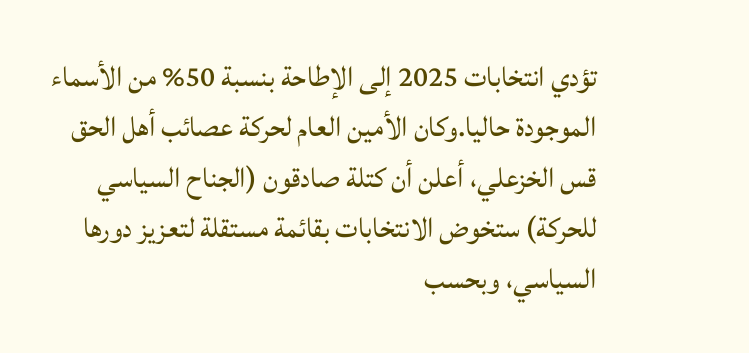تؤدي انتخابات 2025 إلى الإطاحة بنسبة 50% من الأسماء الموجودة حاليا.وكان الأمين العام لحركة عصائب أهل الحق قس الخزعلي، أعلن أن كتلة صادقون (الجناح السياسي للحركة) ستخوض الانتخابات بقائمة مستقلة لتعزيز دورها السياسي، وبحسب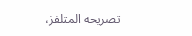تصريحه المتلفز،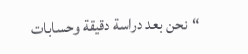“نحن بعد دراسة دقيقة وحسابات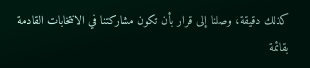كذلك دقيقة، وصلنا إلى قرار بأن تكون مشاركتنا في الانتخابات القادمة بقائمة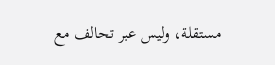مستقلة، وليس عبر تحالف مع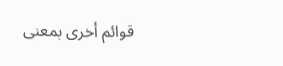قوائم أخرى بمعنى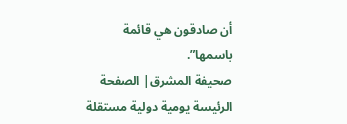أن صادقون هي قائمة باسمها”.
صحيفة المشرق| الصفحة الرئيسة يومية دولية مستقلة